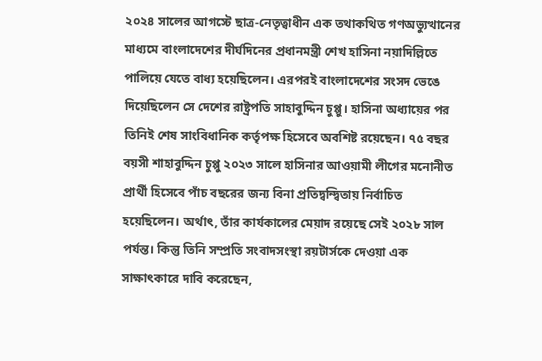২০২৪ সালের আগস্টে ছাত্র-নেতৃত্বাধীন এক তথাকথিত গণঅভ্যুত্থানের মাধ্যমে বাংলাদেশের দীর্ঘদিনের প্রধানমন্ত্রী শেখ হাসিনা নয়াদিল্লিতে পালিয়ে যেতে বাধ্য হয়েছিলেন। এরপরই বাংলাদেশের সংসদ ভেঙে দিয়েছিলেন সে দেশের রাষ্ট্রপতি সাহাবুদ্দিন চুপ্পু। হাসিনা অধ্যায়ের পর তিনিই শেষ সাংবিধানিক কর্তৃপক্ষ হিসেবে অবশিষ্ট রয়েছেন। ৭৫ বছর বয়সী শাহাবুদ্দিন চুপ্পু ২০২৩ সালে হাসিনার আওয়ামী লীগের মনোনীত প্রার্থী হিসেবে পাঁচ বছরের জন্য বিনা প্রতিদ্বন্দ্বিতায় নির্বাচিত হয়েছিলেন। অর্থাৎ, তাঁর কার্যকালের মেয়াদ রয়েছে সেই ২০২৮ সাল পর্যন্ত। কিন্তু তিনি সম্প্রতি সংবাদসংস্থা রয়টার্সকে দেওয়া এক সাক্ষাৎকারে দাবি করেছেন,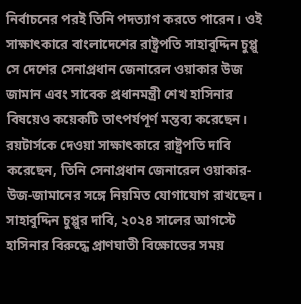নির্বাচনের পরই তিনি পদত্যাগ করতে পারেন। ওই সাক্ষাৎকারে বাংলাদেশের রাষ্ট্রপতি সাহাবুদ্দিন চুপ্পু সে দেশের সেনাপ্রধান জেনারেল ওয়াকার উজ জামান এবং সাবেক প্রধানমন্ত্রী শেখ হাসিনার বিষয়েও কয়েকটি তাৎপর্যপূর্ণ মন্তব্য করেছেন।
রয়টার্সকে দেওয়া সাক্ষাৎকারে রাষ্ট্রপতি দাবি করেছেন, তিনি সেনাপ্রধান জেনারেল ওয়াকার-উজ-জামানের সঙ্গে নিয়মিত যোগাযোগ রাখছেন। সাহাবুদ্দিন চুপ্পুর দাবি, ২০২৪ সালের আগস্টে হাসিনার বিরুদ্ধে প্রাণঘাতী বিক্ষোভের সময়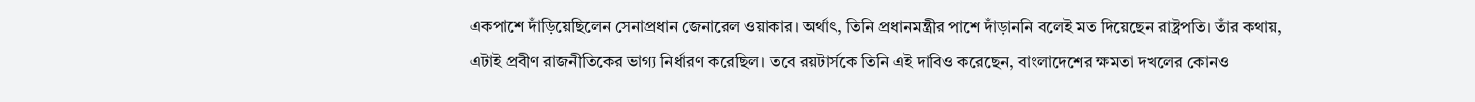একপাশে দাঁড়িয়েছিলেন সেনাপ্রধান জেনারেল ওয়াকার। অর্থাৎ, তিনি প্রধানমন্ত্রীর পাশে দাঁড়াননি বলেই মত দিয়েছেন রাষ্ট্রপতি। তাঁর কথায়, এটাই প্রবীণ রাজনীতিকের ভাগ্য নির্ধারণ করেছিল। তবে রয়টার্সকে তিনি এই দাবিও করেছেন, বাংলাদেশের ক্ষমতা দখলের কোনও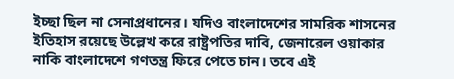ইচ্ছা ছিল না সেনাপ্রধানের। যদিও বাংলাদেশের সামরিক শাসনের ইতিহাস রয়েছে উল্লেখ করে রাষ্ট্রপতির দাবি, জেনারেল ওয়াকার নাকি বাংলাদেশে গণতন্ত্র ফিরে পেতে চান। তবে এই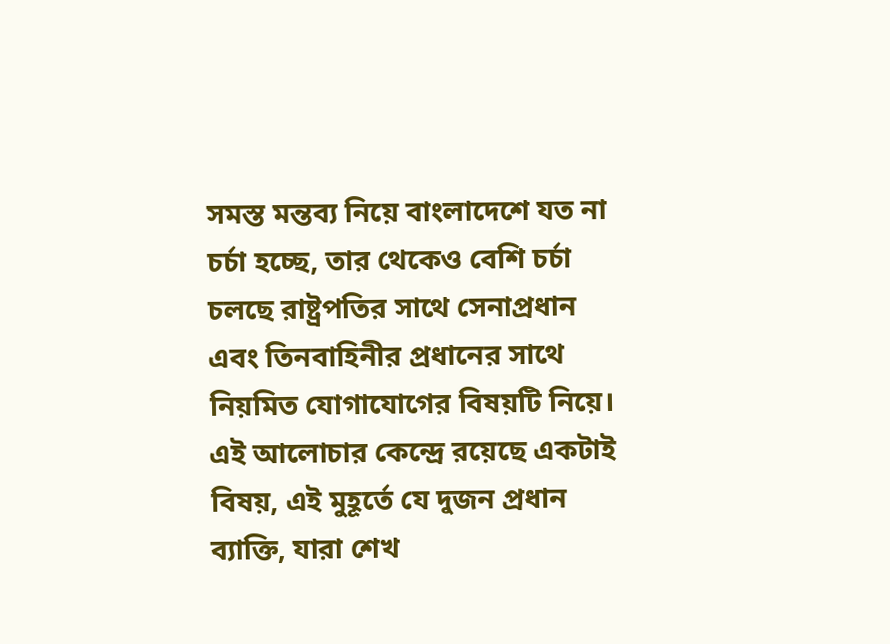সমস্ত মন্তব্য নিয়ে বাংলাদেশে যত না চর্চা হচ্ছে, তার থেকেও বেশি চর্চা চলছে রাষ্ট্রপতির সাথে সেনাপ্রধান এবং তিনবাহিনীর প্রধানের সাথে নিয়মিত যোগাযোগের বিষয়টি নিয়ে। এই আলোচার কেন্দ্রে রয়েছে একটাই বিষয়, এই মুহূর্তে যে দুজন প্রধান ব্যাক্তি, যারা শেখ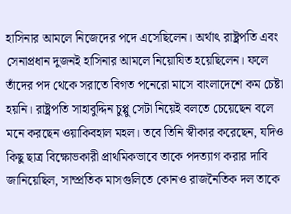হাসিনার আমলে নিজেদের পদে এসেছিলেন। অর্থাৎ রাষ্ট্রপতি এবং সেনাপ্রধান দুজনই হাসিনার আমলে নিয়োযিত হয়েছিলেন। ফলে তাঁদের পদ থেকে সরাতে বিগত পনেরো মাসে বাংলাদেশে কম চেষ্টা হয়নি। রাষ্ট্রপতি সাহাবুদ্দিন চুপ্পু সেটা নিয়েই বলতে চেয়েছেন বলে মনে করছেন ওয়াকিবহাল মহল। তবে তিনি স্বীকার করেছেন, যদিও কিছু ছাত্র বিক্ষোভকারী প্রাথমিকভাবে তাকে পদত্যাগ করার দাবি জানিয়েছিল, সাম্প্রতিক মাসগুলিতে কোনও রাজনৈতিক দল তাকে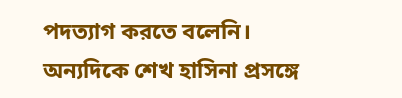পদত্যাগ করতে বলেনি।
অন্যদিকে শেখ হাসিনা প্রসঙ্গে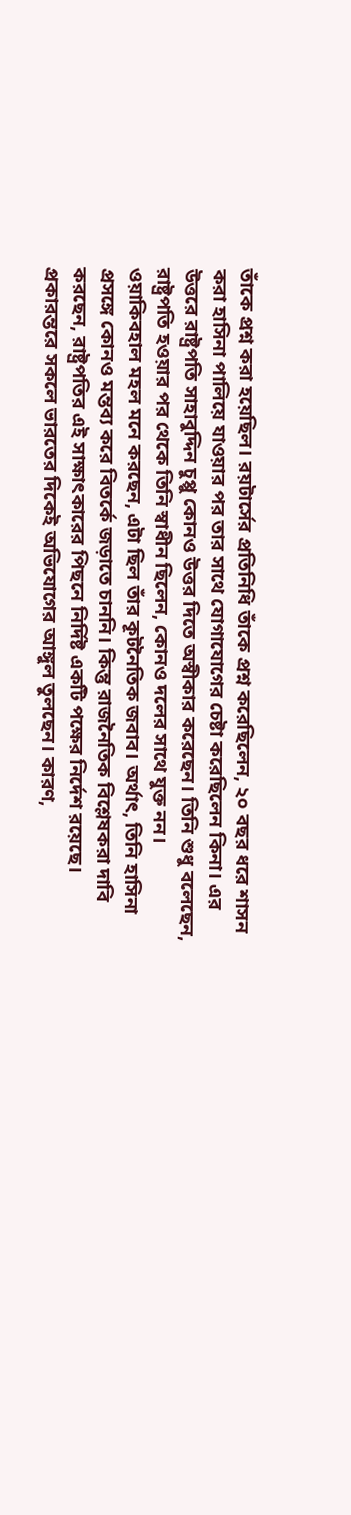তাঁকে প্রশ্ন করা হয়েছিল। রয়টার্সের প্রতিনিধি তাঁকে প্রশ্ন করেছিলেন, ২০ বছর ধরে শাসন করা হাসিনা পালিয়ে যাওয়ার পর তার সাথে যোগাযোগের চেষ্টা করেছিলেন কিনা। এর উত্তরে রাষ্ট্রপতি সাহাবুদ্দিন চুপ্পু কোনও উত্তর দিতে অস্বীকার করেছেন। তিনি শুধু বলেছেন, রাষ্ট্রপতি হওয়ার পর থেকে তিনি স্বাধীন ছিলেন, কোনও দলের সাথে যুক্ত নন। ওয়াকিবহাল মহল মনে করছেন, এটা ছিল তাঁর কূটনৈতিক জবাব। অর্থাৎ, তিনি হাসিনা প্রসঙ্গে কোনও মন্তব্য করে বিতর্কে জড়াতে চাননি। কিন্তু রাজনৈতিক বিশ্লেষকরা দাবি করছেন, রাষ্ট্রপতির এই সাক্ষাৎকারের পিছনে নির্দিষ্ট একটি পক্ষের নির্দেশ রয়েছে। প্রকারন্তরে সকলে ভারতের দিকেই অভিযোগের আঙ্গুল তুলছেন। কারণ,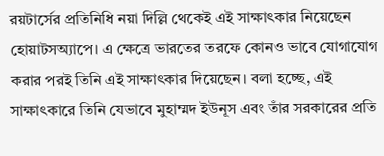রয়টার্সের প্রতিনিধি নয়া দিল্লি থেকেই এই সাক্ষাৎকার নিয়েছেন হোয়াটসঅ্যাপে। এ ক্ষেত্রে ভারতের তরফে কোনও ভাবে যোগাযোগ করার পরই তিনি এই সাক্ষাৎকার দিয়েছেন। বলা হচ্ছে, এই সাক্ষাৎকারে তিনি যেভাবে মুহাম্মদ ইউনূস এবং তাঁর সরকারের প্রতি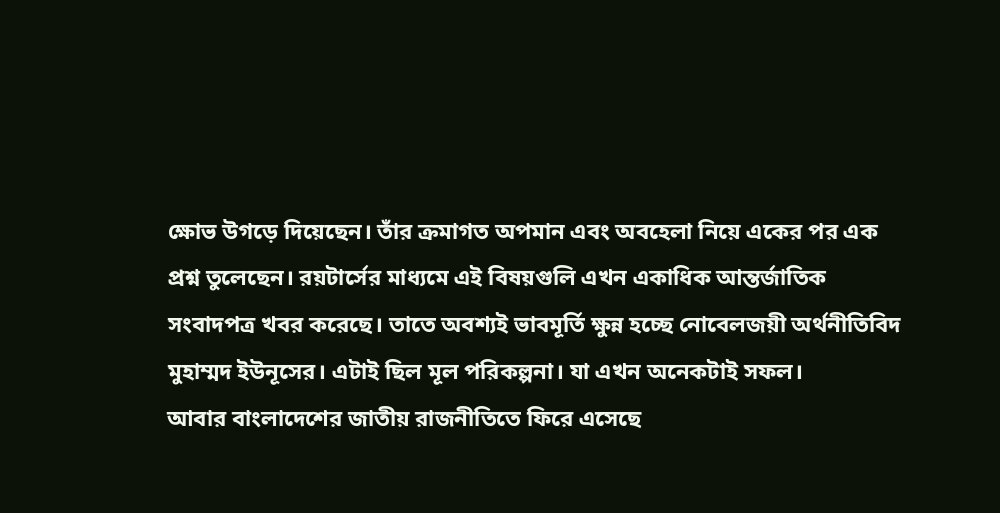ক্ষোভ উগড়ে দিয়েছেন। তাঁর ক্রমাগত অপমান এবং অবহেলা নিয়ে একের পর এক প্রশ্ন তুলেছেন। রয়টার্সের মাধ্যমে এই বিষয়গুলি এখন একাধিক আন্তর্জাতিক সংবাদপত্র খবর করেছে। তাতে অবশ্যই ভাবমূর্তি ক্ষুন্ন হচ্ছে নোবেলজয়ী অর্থনীতিবিদ মুহাম্মদ ইউনূসের। এটাই ছিল মূল পরিকল্পনা। যা এখন অনেকটাই সফল।
আবার বাংলাদেশের জাতীয় রাজনীতিতে ফিরে এসেছে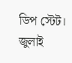ডিপ স্টেট। জুলাই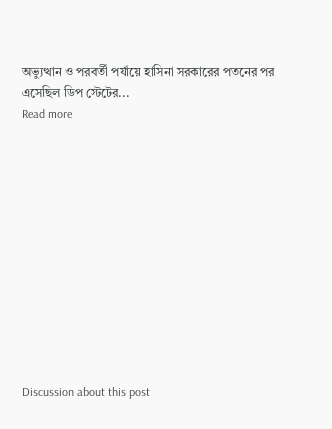অভ্যুত্থান ও পরবর্তী পর্যায়ে হাসিনা সরকারের পতনের পর এসেছিল ডিপ স্টেটের...
Read more












Discussion about this post